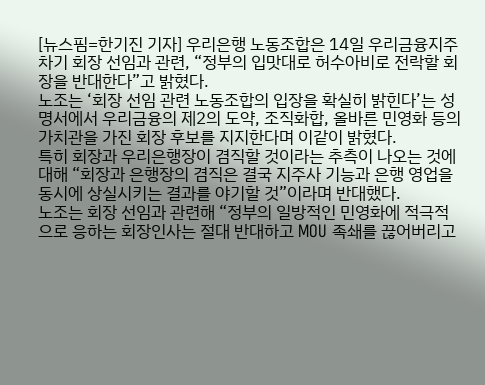[뉴스핌=한기진 기자] 우리은행 노동조합은 14일 우리금융지주 차기 회장 선임과 관련, “정부의 입맛대로 허수아비로 전락할 회장을 반대한다”고 밝혔다.
노조는 ‘회장 선임 관련 노동조합의 입장을 확실히 밝힌다’는 성명서에서 우리금융의 제2의 도약, 조직화합, 올바른 민영화 등의 가치관을 가진 회장 후보를 지지한다며 이같이 밝혔다.
특히 회장과 우리은행장이 겸직할 것이라는 추측이 나오는 것에 대해 “회장과 은행장의 겸직은 결국 지주사 기능과 은행 영업을 동시에 상실시키는 결과를 야기할 것”이라며 반대했다.
노조는 회장 선임과 관련해 “정부의 일방적인 민영화에 적극적으로 응하는 회장인사는 절대 반대하고 MOU 족쇄를 끊어버리고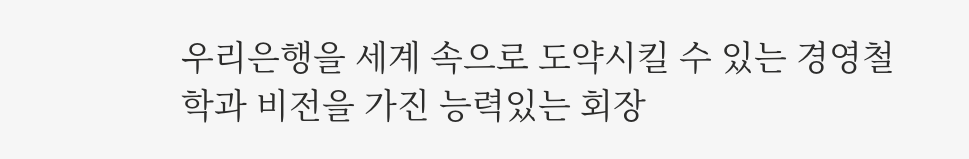우리은행을 세계 속으로 도약시킬 수 있는 경영철학과 비전을 가진 능력있는 회장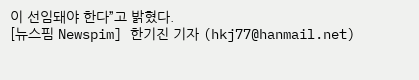이 선임돼야 한다”고 밝혔다.
[뉴스핌 Newspim] 한기진 기자 (hkj77@hanmail.net)